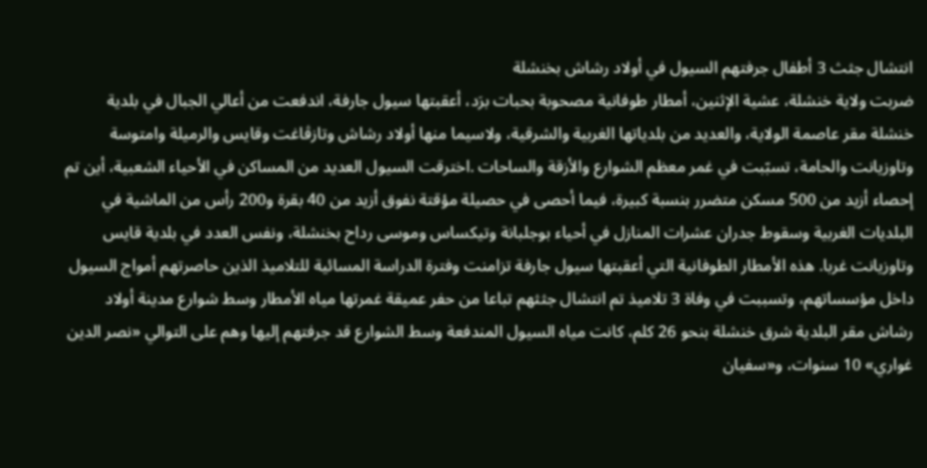انتشال جثث 3 أطفال جرفتهم السيول في أولاد رشاش بخنشلة
ضربت ولاية خنشلة، عشية الإثنين، أمطار طوفانية مصحوبة بحبات برَد، أعقبتها سيول جارفة، اندفعت من أعالي الجبال في بلدية خنشلة مقر عاصمة الولاية، والعديد من بلدياتها الغربية والشرقية، ولاسيما منها أولاد رشاش وتازڤاغت وقايس والرميلة وامتوسة وتاوزيانت والحامة، تسبّبت في غمر معظم الشوارع والأزقة والساحات .اخترقت السيول العديد من المساكن في الأحياء الشعبية، أين تم إحصاء أزيد من 500 مسكن متضرر بنسبة كبيرة، فيما أحصى في حصيلة مؤقتة نفوق أزيد من 40 بقرة و200 رأس من الماشية في البلديات الغربية وسقوط جدران عشرات المنازل في أحياء بوجلبانة وتيكساس وموسى رداح بخنشلة، ونفس العدد في بلدية قايس وتاوزيانت غربا. هذه الأمطار الطوفانية التي أعقبتها سيول جارفة تزامنت وفترة الدراسة المسائية للتلاميذ الذين حاصرتهم أمواج السيول داخل مؤسساتهم، وتسببت في وفاة 3 تلاميذ تم انتشال جثثهم تباعا من حفر عميقة غمرتها مياه الأمطار وسط شوارع مدينة أولاد رشاش مقر البلدية شرق خنشلة بنحو 26 كلم، كانت مياه السيول المندفعة وسط الشوارع قد جرفتهم إليها وهم على التوالي «نصر الدين غواري» 10 سنوات، و«سفيان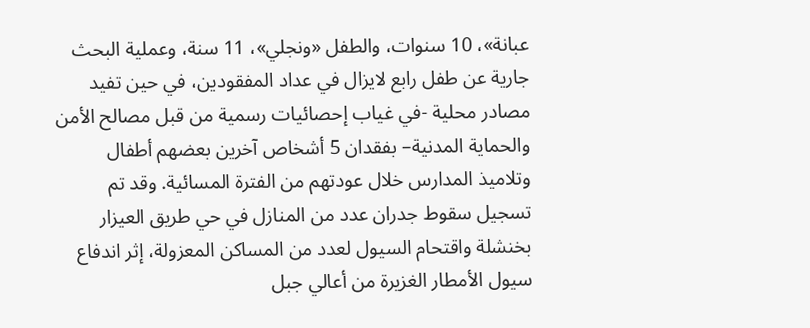عبانة»، 10 سنوات، والطفل «ونجلي»، 11 سنة، وعملية البحث جارية عن طفل رابع لايزال في عداد المفقودين، في حين تفيد مصادر محلية -في غياب إحصائيات رسمية من قبل مصالح الأمن والحماية المدنية– بفقدان 5 أشخاص آخرين بعضهم أطفال وتلاميذ المدارس خلال عودتهم من الفترة المسائية. وقد تم تسجيل سقوط جدران عدد من المنازل في حي طريق العيزار بخنشلة واقتحام السيول لعدد من المساكن المعزولة، إثر اندفاع سيول الأمطار الغزيرة من أعالي جبل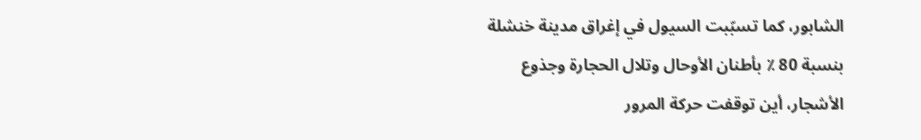الشابور، كما تسبّبت السيول في إغراق مدينة خنشلة بنسبة 80 ٪ بأطنان الأوحال وتلال الحجارة وجذوع الأشجار، أين توقفت حركة المرور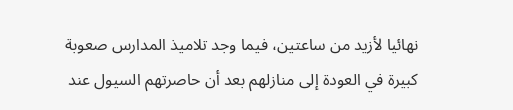نهائيا لأزيد من ساعتين، فيما وجد تلاميذ المدارس صعوبة كبيرة في العودة إلى منازلهم بعد أن حاصرتهم السيول عند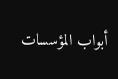أبواب المؤسسات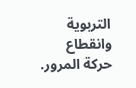التربوية وانقطاع حركة المرور.